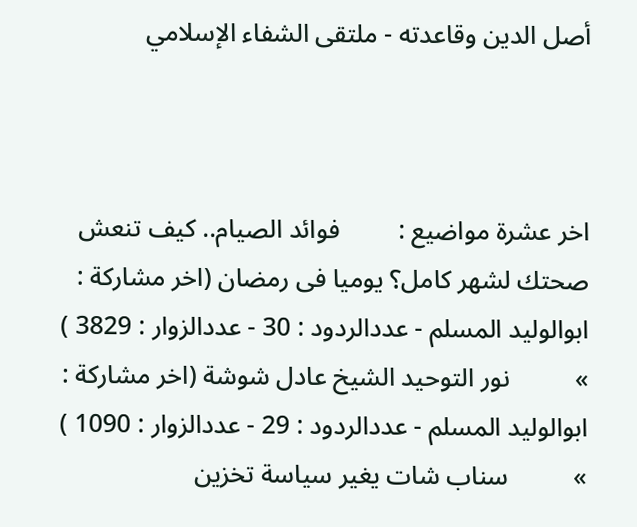أصل الدين وقاعدته - ملتقى الشفاء الإسلامي



اخر عشرة مواضيع :         فوائد الصيام.. كيف تنعش صحتك لشهر كامل؟ يوميا فى رمضان (اخر مشاركة : ابوالوليد المسلم - عددالردود : 30 - عددالزوار : 3829 )           »          نور التوحيد الشيخ عادل شوشة (اخر مشاركة : ابوالوليد المسلم - عددالردود : 29 - عددالزوار : 1090 )           »          سناب شات يغير سياسة تخزين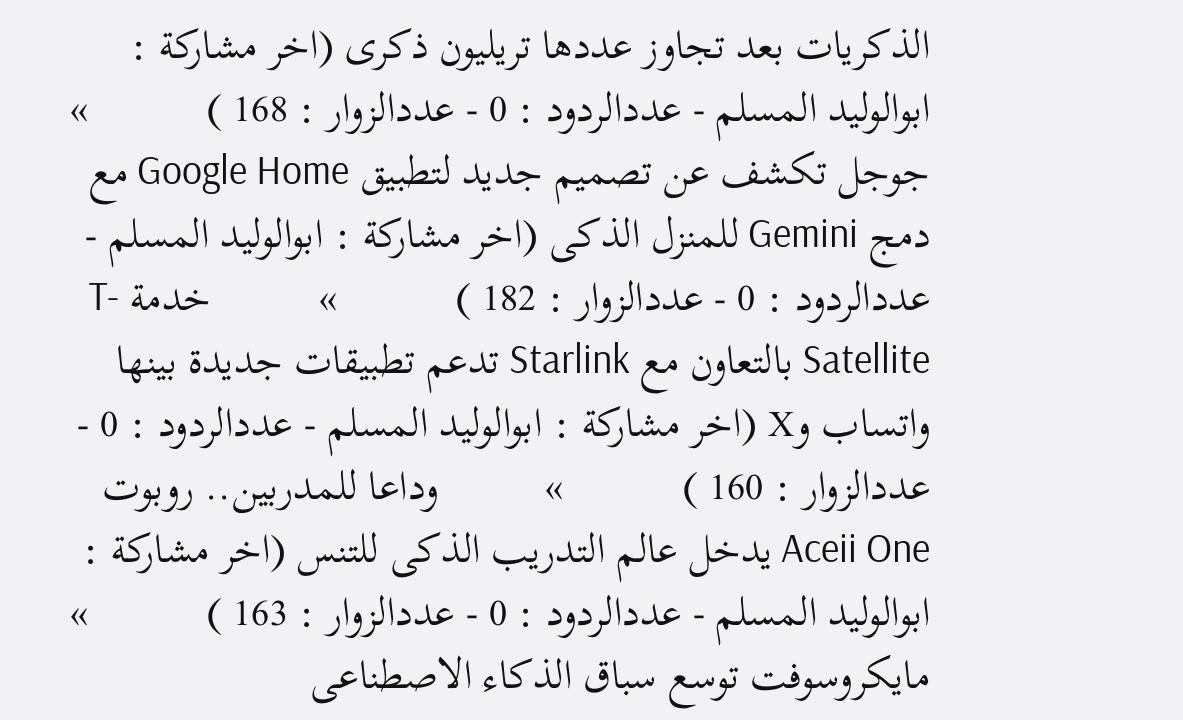الذكريات بعد تجاوز عددها تريليون ذكرى (اخر مشاركة : ابوالوليد المسلم - عددالردود : 0 - عددالزوار : 168 )           »          جوجل تكشف عن تصميم جديد لتطبيق Google Home مع دمج Gemini للمنزل الذكى (اخر مشاركة : ابوالوليد المسلم - عددالردود : 0 - عددالزوار : 182 )           »          خدمة T-Satellite بالتعاون مع Starlink تدعم تطبيقات جديدة بينها واتساب وX (اخر مشاركة : ابوالوليد المسلم - عددالردود : 0 - عددالزوار : 160 )           »          وداعا للمدربين.. روبوت Aceii One يدخل عالم التدريب الذكى للتنس (اخر مشاركة : ابوالوليد المسلم - عددالردود : 0 - عددالزوار : 163 )           »          مايكروسوفت توسع سباق الذكاء الاصطناعى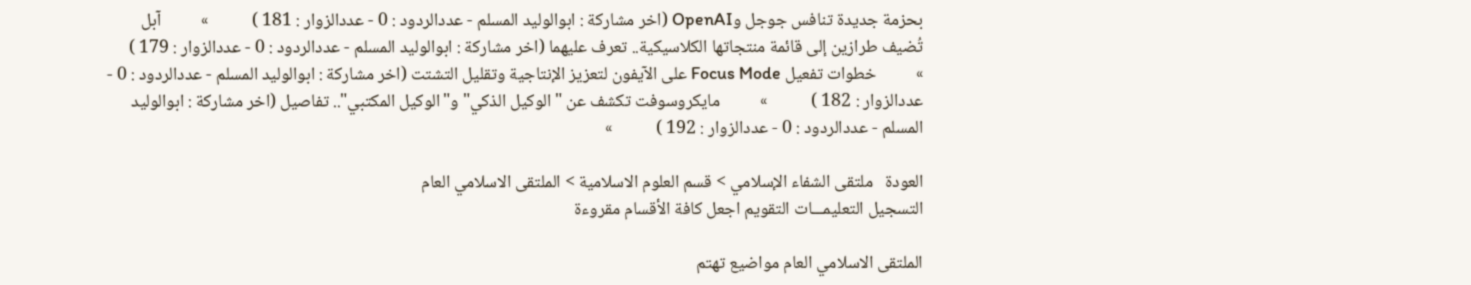بحزمة جديدة تنافس جوجل وOpenAI (اخر مشاركة : ابوالوليد المسلم - عددالردود : 0 - عددالزوار : 181 )           »          آبل تُضيف طرازين إلى قائمة منتجاتها الكلاسيكية.. تعرف عليهما (اخر مشاركة : ابوالوليد المسلم - عددالردود : 0 - عددالزوار : 179 )           »          خطوات تفعيل Focus Mode على الآيفون لتعزيز الإنتاجية وتقليل التشتت (اخر مشاركة : ابوالوليد المسلم - عددالردود : 0 - عددالزوار : 182 )           »          مايكروسوفت تكشف عن " الوكيل الذكي" و"الوكيل المكتبي".. تفاصيل (اخر مشاركة : ابوالوليد المسلم - عددالردود : 0 - عددالزوار : 192 )           »

العودة   ملتقى الشفاء الإسلامي > قسم العلوم الاسلامية > الملتقى الاسلامي العام
التسجيل التعليمـــات التقويم اجعل كافة الأقسام مقروءة

الملتقى الاسلامي العام مواضيع تهتم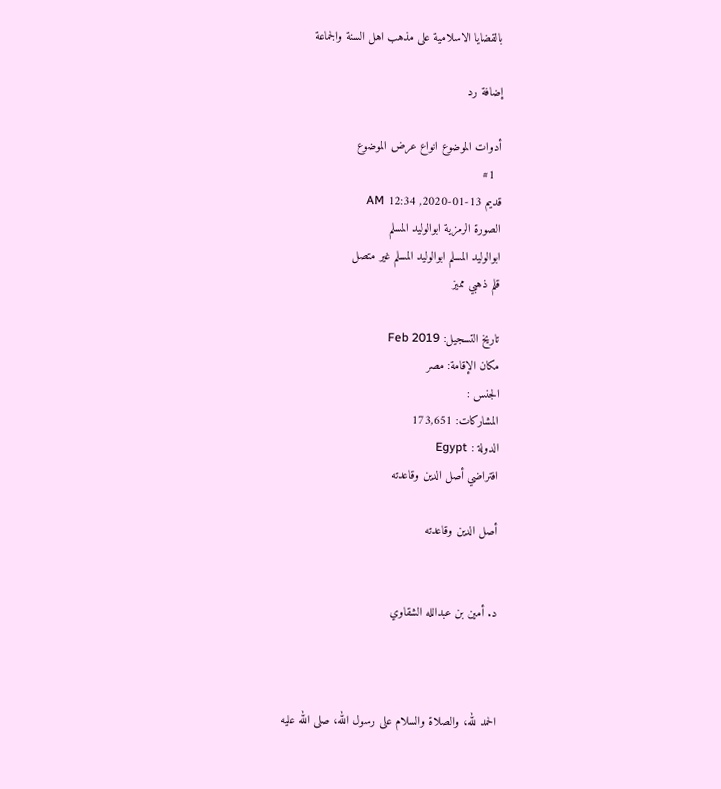بالقضايا الاسلامية على مذهب اهل السنة والجماعة

إضافة رد

أدوات الموضوع انواع عرض الموضوع
  #1
قديم 13-01-2020, 12:34 AM
الصورة الرمزية ابوالوليد المسلم
ابوالوليد المسلم ابوالوليد المسلم غير متصل
قلم ذهبي مميز

تاريخ التسجيل: Feb 2019
مكان الإقامة: مصر
الجنس :
المشاركات: 173,651
الدولة : Egypt
افتراضي أصل الدين وقاعدته

أصل الدين وقاعدته


د. أمين بن عبدالله الشقاوي



الحمد لله، والصلاة والسلام على رسول الله، صلى الله عليه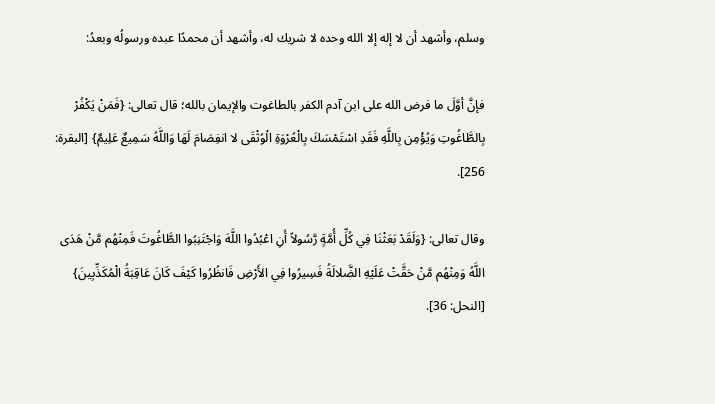وسلم، وأشهد أن لا إله إلا الله وحده لا شريك له، وأشهد أن محمدًا عبده ورسولُه وبعدُ:

فإنَّ أوَّلَ ما فرض الله على ابن آدم الكفر بالطاغوت والإيمان بالله؛ قال تعالى: {فَمَنْ يَكْفُرْ بِالطَّاغُوتِ وَيُؤْمِن بِاللَّهِ فَقَدِ اسْتَمْسَكَ بِالْعُرْوَةِ الْوُثْقَى لا انفِصَامَ لَهَا وَاللَّهُ سَمِيعٌ عَلِيمٌ} [البقرة: 256].

وقال تعالى: {وَلَقَدْ بَعَثْنَا فِي كُلِّ أُمَّةٍ رَّسُولاً أَنِ اعْبُدُوا اللَّهَ وَاجْتَنِبُوا الطَّاغُوتَ فَمِنْهُم مَّنْ هَدَى اللَّهُ وَمِنْهُم مَّنْ حَقَّتْ عَلَيْهِ الضَّلالَةُ فَسِيرُوا فِي الأَرْضِ فَانظُرُوا كَيْفَ كَانَ عَاقِبَةُ الْمُكَذِّبِينَ} [النحل: 36].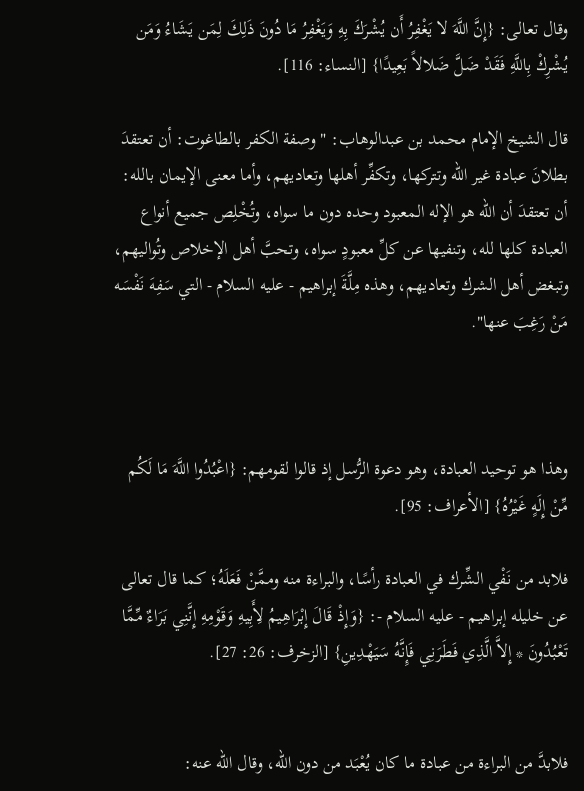وقال تعالى: {إِنَّ اللَّهَ لا يَغْفِرُ أَن يُشْرَكَ بِهِ وَيَغْفِرُ مَا دُونَ ذَلِكَ لِمَن يَشَاءُ وَمَن يُشْرِكْ بِاللَّهِ فَقَدْ ضَلَّ ضَلالاً بَعِيدًا} [النساء: 116].

قال الشيخ الإمام محمد بن عبدالوهاب: "وصفة الكفر بالطاغوت: أن تعتقدَ بطلانَ عبادة غير الله وتتركها، وتكفِّر أهلها وتعاديهم، وأما معنى الإيمان بالله: أن تعتقدَ أن الله هو الإله المعبود وحده دون ما سواه، وتُخْلِص جميع أنواع العبادة كلها لله، وتنفيها عن كلِّ معبودٍ سواه، وتحبَّ أهل الإخلاص وتُواليهم، وتبغض أهل الشرك وتعاديهم، وهذه مِلَّةَ إبراهيم - عليه السلام - التي سَفِهَ نَفْسَه مَنْ رَغِبَ عنها".



وهذا هو توحيد العبادة، وهو دعوة الرُّسل إذ قالوا لقومهم: {اعْبُدُوا اللَّهَ مَا لَكُم مِّنْ إِلَهٍ غَيْرُهُ} [الأعراف: 95].

فلابد من نَفْي الشِّرك في العبادة رأسًا، والبراءة منه وممَّنْ فَعَلَهُ؛ كما قال تعالى عن خليله إبراهيم - عليه السلام -: {وَإِذْ قَالَ إِبْرَاهِيمُ لِأَبِيهِ وَقَوْمِهِ إِنَّنِي بَرَاءٌ مِّمَّا تَعْبُدُونَ * إِلاَّ الَّذِي فَطَرَنِي فَإِنَّهُ سَيَهْدِينِ} [الزخرف: 26: 27].


فلابدَّ من البراءة من عبادة ما كان يُعْبَد من دون الله، وقال الله عنه: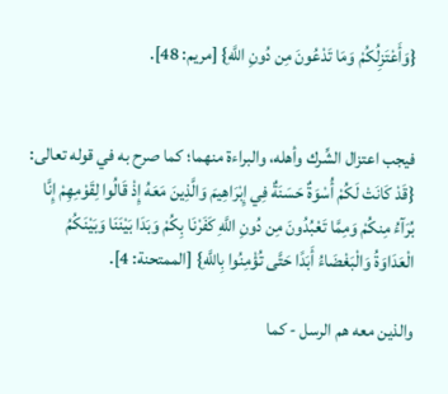{وَأَعْتَزِلُكُمْ وَمَا تَدْعُونَ مِن دُونِ اللَّهِ} [مريم: 48].


فيجب اعتزال الشِّرك وأهله، والبراءة منهما؛ كما صرح به في قوله تعالى: {قَدْ كَانَتْ لَكُمْ أُسْوَةٌ حَسَنَةٌ فِي إِبْرَاهِيمَ وَالَّذِينَ مَعَهُ إِذْ قَالُوا لِقَوْمِهِمْ إِنَّا بُرَآءُ مِنكُمْ وَمِمَّا تَعْبُدُونَ مِن دُونِ اللَّهِ كَفَرْنَا بِكُمْ وَبَدَا بَيْنَنَا وَبَيْنَكُمُ الْعَدَاوَةُ وَالْبَغْضَاءُ أَبَدًا حَتَّى تُؤْمِنُوا بِاللَّهِ} [الممتحنة: 4].

والذين معه هم الرسل - كما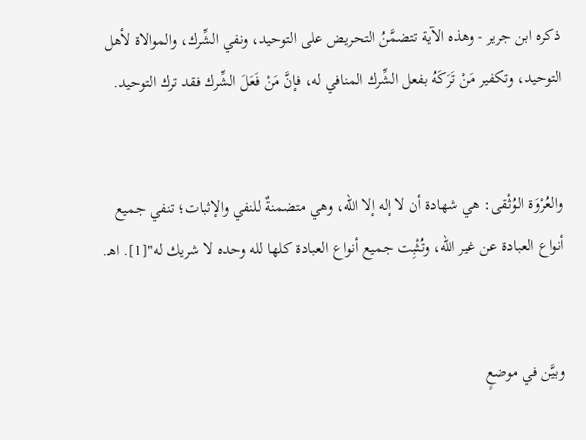ذكره ابن جرير - وهذه الآية تتضمَّنُ التحريض على التوحيد، ونفي الشِّرك، والموالاة لأهل التوحيد، وتكفير مَنْ تَرَكَهُ بفعل الشِّرك المنافي له، فإنَّ مَنْ فَعَلَ الشِّرك فقد ترك التوحيد.


والعُرْوَة الوُثْقى: هي شهادة أن لا إله إلا الله، وهي متضمنةٌ للنفي والإثبات؛ تنفي جميع أنواع العبادة عن غير الله، وتُثْبِت جميع أنواع العبادة كلها لله وحده لا شريك له"[1]. اهـ.


وبيَّن في موضعٍ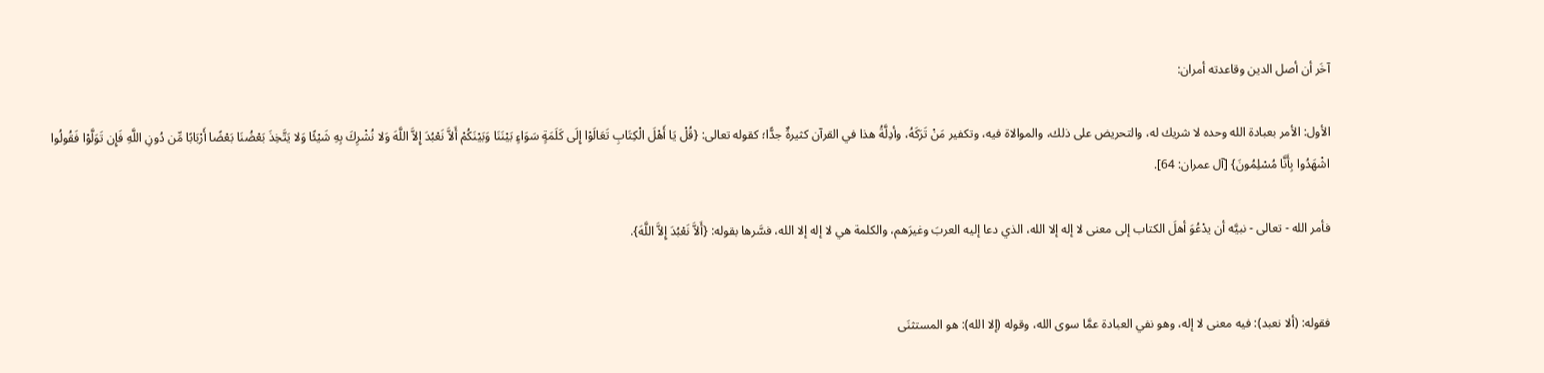آخَر أن أصل الدين وقاعدته أمران:

الأول: الأمر بعبادة الله وحده لا شريك له، والتحريض على ذلك، والموالاة فيه، وتكفير مَنْ تَرَكَهُ، وأدِلَّةُ هذا في القرآن كثيرةٌ جدًّا؛ كقوله تعالى: {قُلْ يَا أَهْلَ الْكِتَابِ تَعَالَوْا إِلَى كَلَمَةٍ سَوَاءٍ بَيْنَنَا وَبَيْنَكُمْ أَلاَّ نَعْبُدَ إِلاَّ اللَّهَ وَلا نُشْرِكَ بِهِ شَيْئًا وَلا يَتَّخِذَ بَعْضُنَا بَعْضًا أَرْبَابًا مِّن دُونِ اللَّهِ فَإِن تَوَلَّوْا فَقُولُوا اشْهَدُوا بِأَنَّا مُسْلِمُونَ} [آل عمران: 64].

فأمر الله - تعالى - نبيَّه أن يدْعُوَ أهلَ الكتاب إلى معنى لا إله إلا الله، الذي دعا إليه العربَ وغيرَهم، والكلمة هي لا إله إلا الله، فسَّرها بقوله: {أَلاَّ نَعْبُدَ إِلاَّ اللَّهَ}.


فقوله: (ألا نعبد): فيه معنى لا إله، وهو نفي العبادة عمَّا سوى الله، وقوله (إلا الله): هو المستثنَى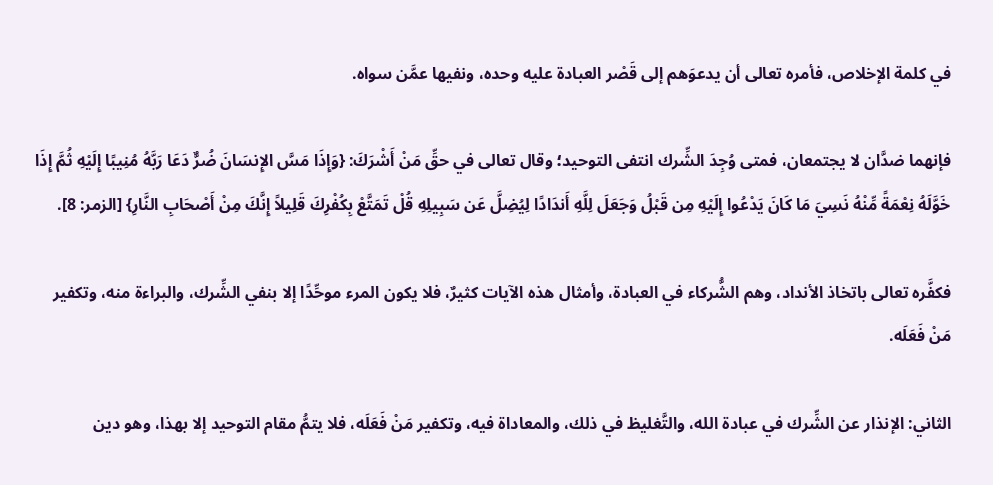في كلمة الإخلاص، فأمره تعالى أن يدعوَهم إلى قَصْر العبادة عليه وحده، ونفيها عمَّن سواه.

فإنهما ضدَّان لا يجتمعان، فمتى وُجِدَ الشِّرك انتفى التوحيد؛ وقال تعالى في حقِّ مَنْ أَشْرَكَ: {وَإِذَا مَسَّ الإِنسَانَ ضُرٌّ دَعَا رَبَّهُ مُنِيبًا إِلَيْهِ ثُمَّ إِذَا خَوَّلَهُ نِعْمَةً مِّنْهُ نَسِيَ مَا كَانَ يَدْعُوا إِلَيْهِ مِن قَبْلُ وَجَعَلَ لِلَّهِ أَندَادًا لِيُضِلَّ عَن سَبِيلِهِ قُلْ تَمَتَّعْ بِكُفْرِكَ قَلِيلاً إِنَّكَ مِنْ أَصْحَابِ النَّارِ} [الزمر: 8].

فكفَّره تعالى باتخاذ الأنداد، وهم الشُّركاء في العبادة، وأمثال هذه الآيات كثيرٌ، فلا يكون المرء موحِّدًا إلا بنفي الشِّرك، والبراءة منه، وتكفير مَنْ فَعَلَه.

الثاني: الإنذار عن الشِّرك في عبادة الله، والتَّغليظ في ذلك، والمعاداة فيه، وتكفير مَنْ فَعَلَه، فلا يتمُّ مقام التوحيد إلا بهذا، وهو دين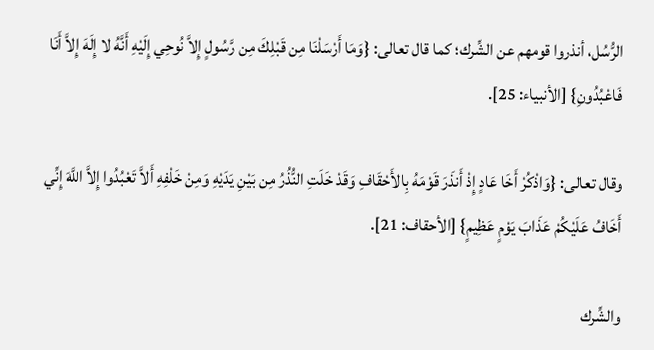الرُّسُل، أنذروا قومهم عن الشِّرك؛ كما قال تعالى: {وَمَا أَرْسَلْنَا مِن قَبْلِكَ مِن رَّسُولٍ إِلاَّ نُوحِي إِلَيْهِ أَنَّهُ لا إِلَهَ إِلاَّ أَنَا فَاعْبُدُونِ} [الأنبياء: 25].

وقال تعالى: {وَاذْكُرْ أَخَا عَادٍ إِذْ أَنذَرَ قَوْمَهُ بِالأَحْقَافِ وَقَدْ خَلَتِ النُّذُرُ مِن بَيْنِ يَدَيْهِ وَمِنْ خَلْفِهِ أَلاَّ تَعْبُدُوا إِلاَّ اللَّهَ إِنِّي أَخَافُ عَلَيْكُمْ عَذَابَ يَوْمٍ عَظِيمٍ} [الأحقاف: 21].

والشِّرك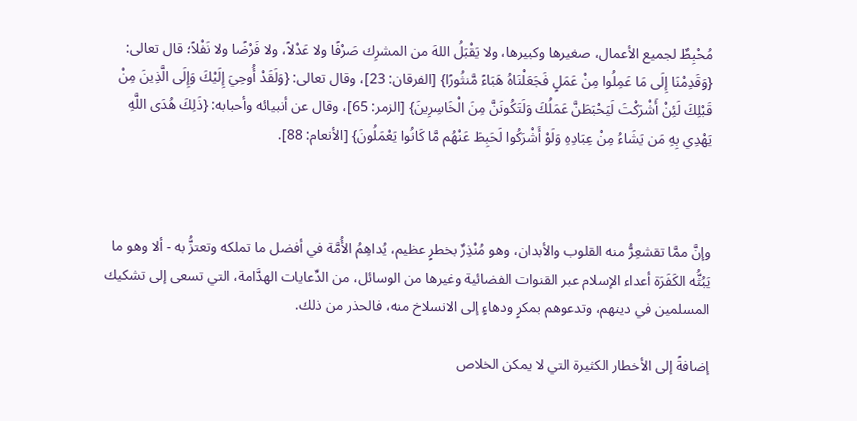مُحْبِطٌ لجميع الأعمال، صغيرها وكبيرها، ولا يَقْبَلُ اللهَ من المشرِك صَرْفًا ولا عَدْلاً، ولا فَرْضًا ولا نَفْلاً؛ قال تعالى: {وَقَدِمْنَا إِلَى مَا عَمِلُوا مِنْ عَمَلٍ فَجَعَلْنَاهُ هَبَاءً مَّنثُورًا} [الفرقان: 23]، وقال تعالى: {وَلَقَدْ أُوحِيَ إِلَيْكَ وَإِلَى الَّذِينَ مِنْ قَبْلِكَ لَئِنْ أَشْرَكْتَ لَيَحْبَطَنَّ عَمَلُكَ وَلَتَكُونَنَّ مِنَ الْخَاسِرِينَ} [الزمر: 65]، وقال عن أنبيائه وأحبابه: {ذَلِكَ هُدَى اللَّهِ يَهْدِي بِهِ مَن يَشَاءُ مِنْ عِبَادِهِ وَلَوْ أَشْرَكُوا لَحَبِطَ عَنْهُم مَّا كَانُوا يَعْمَلُونَ} [الأنعام: 88].



وإنَّ ممَّا تقشعِرُّ منه القلوب والأبدان، وهو مُنْذِرٌ بخطرٍ عظيم، يُداهِمُ الأُمَّة في أفضل ما تملكه وتعتزُّ به - ألا وهو ما يَبُثُّه الكَفَرَة أعداء الإسلام عبر القنوات الفضائية وغيرها من الوسائل، من الدِّعايات الهدَّامة، التي تسعى إلى تشكيك المسلمين في دينهم، وتدعوهم بمكرٍ ودهاءٍ إلى الانسلاخ منه، فالحذر من ذلك.

إضافةً إلى الأخطار الكثيرة التي لا يمكن الخلاص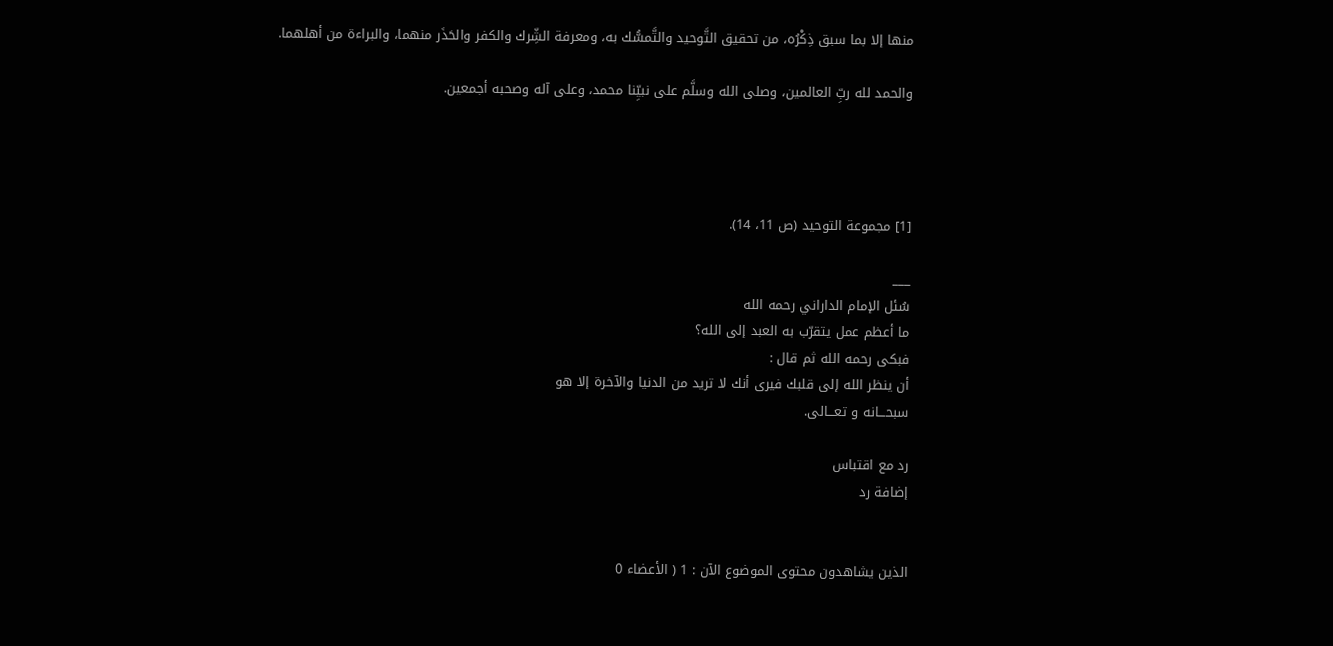منها إلا بما سبق ذِكْرُه، من تحقيق التَّوحيد والتَّمسُّك به، ومعرفة الشِّرك والكفر والحَذَر منهما، والبراءة من أهلهما.

والحمد لله ربِّ العالمين، وصلى الله وسلَّم على نبيِّنا محمد، وعلى آله وصحبه أجمعين.




[1] مجموعة التوحيد (ص 11، 14).

___
سُئل الإمام الداراني رحمه الله
ما أعظم عمل يتقرّب به العبد إلى الله؟
فبكى رحمه الله ثم قال :
أن ينظر الله إلى قلبك فيرى أنك لا تريد من الدنيا والآخرة إلا هو
سبحـــانه و تعـــالى.

رد مع اقتباس
إضافة رد


الذين يشاهدون محتوى الموضوع الآن : 1 ( الأعضاء 0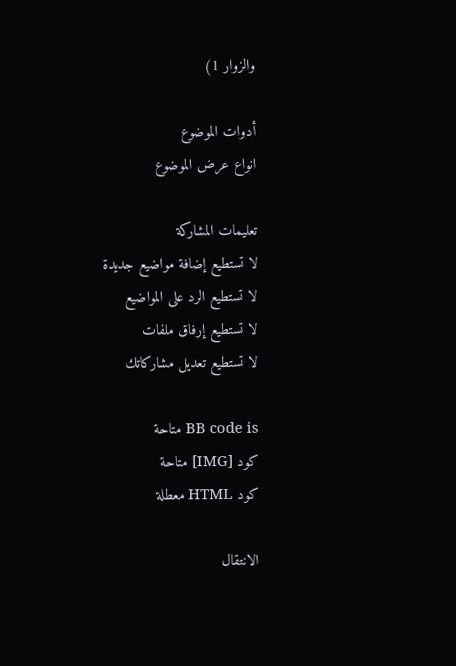والزوار 1)

أدوات الموضوع
انواع عرض الموضوع

تعليمات المشاركة
لا تستطيع إضافة مواضيع جديدة
لا تستطيع الرد على المواضيع
لا تستطيع إرفاق ملفات
لا تستطيع تعديل مشاركاتك

BB code is متاحة
كود [IMG] متاحة
كود HTML معطلة

الانتقال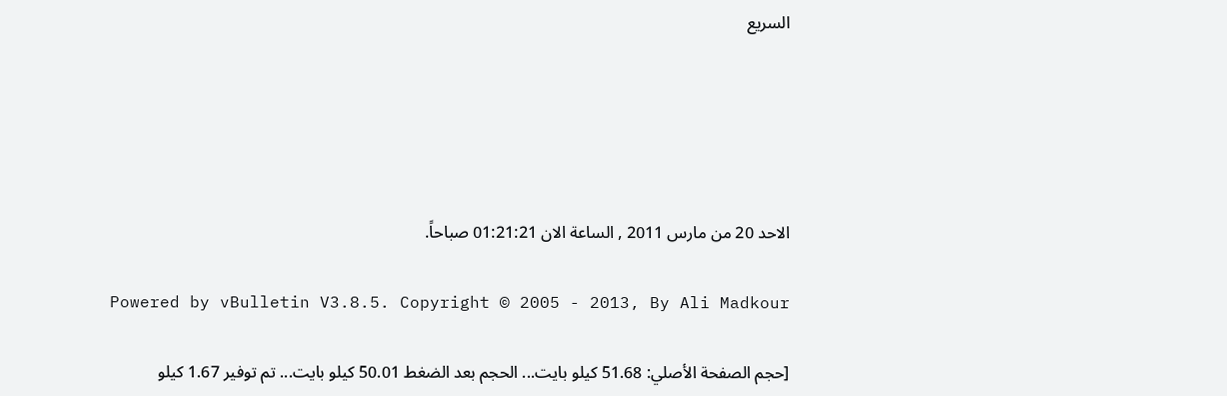السريع





الاحد 20 من مارس 2011 , الساعة الان 01:21:21 صباحاً.

Powered by vBulletin V3.8.5. Copyright © 2005 - 2013, By Ali Madkour

[حجم الصفحة الأصلي: 51.68 كيلو بايت... الحجم بعد الضغط 50.01 كيلو بايت... تم توفير 1.67 كيلو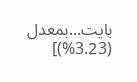بايت...بمعدل (3.23%)]